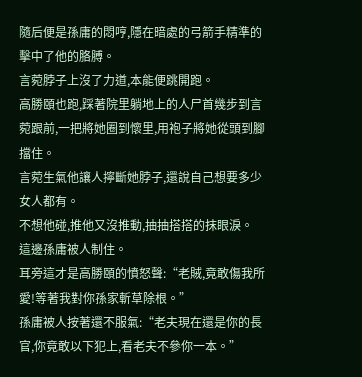隨后便是孫庸的悶哼,隱在暗處的弓箭手精準的擊中了他的胳膊。
言菀脖子上沒了力道,本能便跳開跑。
高勝頤也跑,踩著院里躺地上的人尸首幾步到言菀跟前,一把將她圈到懷里,用袍子將她從頭到腳擋住。
言菀生氣他讓人擰斷她脖子,還說自己想要多少女人都有。
不想他碰,推他又沒推動,抽抽搭搭的抹眼淚。
這邊孫庸被人制住。
耳旁這才是高勝頤的憤怒聲:“老賊,竟敢傷我所愛!等著我對你孫家斬草除根。”
孫庸被人按著還不服氣:“老夫現在還是你的長官,你竟敢以下犯上,看老夫不參你一本。”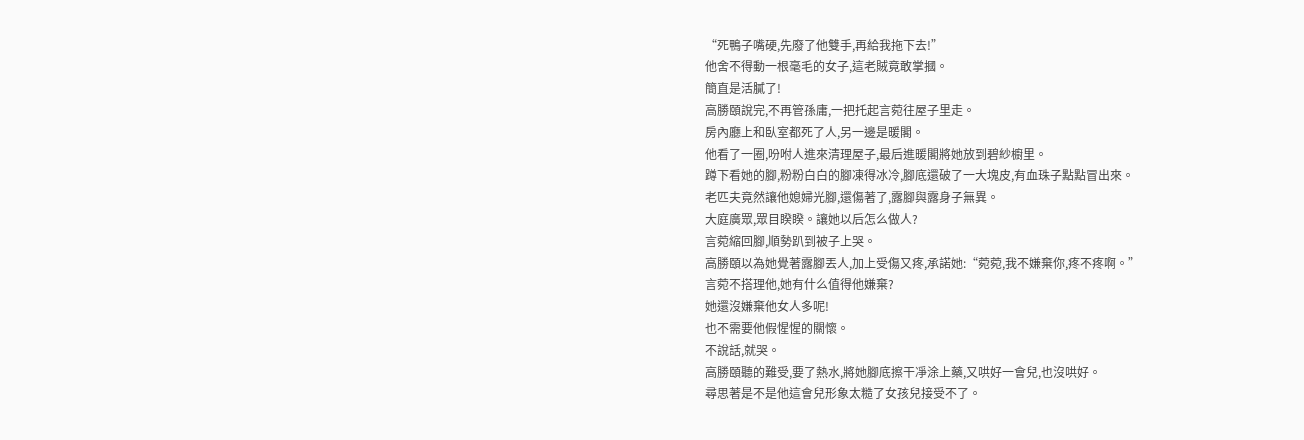“死鴨子嘴硬,先廢了他雙手,再給我拖下去!”
他舍不得動一根毫毛的女子,這老賊竟敢掌摑。
簡直是活膩了!
高勝頤說完,不再管孫庸,一把托起言菀往屋子里走。
房內廳上和臥室都死了人,另一邊是暖閣。
他看了一圈,吩咐人進來清理屋子,最后進暖閣將她放到碧紗櫥里。
蹲下看她的腳,粉粉白白的腳凍得冰冷,腳底還破了一大塊皮,有血珠子點點冒出來。
老匹夫竟然讓他媳婦光腳,還傷著了,露腳與露身子無異。
大庭廣眾,眾目睽睽。讓她以后怎么做人?
言菀縮回腳,順勢趴到被子上哭。
高勝頤以為她覺著露腳丟人,加上受傷又疼,承諾她:“菀菀,我不嫌棄你,疼不疼啊。”
言菀不搭理他,她有什么值得他嫌棄?
她還沒嫌棄他女人多呢!
也不需要他假惺惺的關懷。
不說話,就哭。
高勝頤聽的難受,要了熱水,將她腳底擦干凈涂上藥,又哄好一會兒,也沒哄好。
尋思著是不是他這會兒形象太糙了女孩兒接受不了。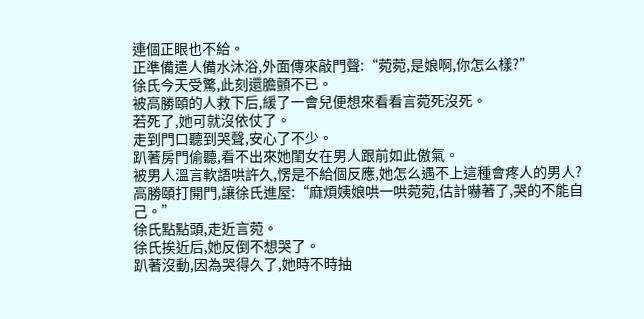連個正眼也不給。
正準備遣人備水沐浴,外面傳來敲門聲:“菀菀,是娘啊,你怎么樣?”
徐氏今天受驚,此刻還膽顫不已。
被高勝頤的人救下后,緩了一會兒便想來看看言菀死沒死。
若死了,她可就沒依仗了。
走到門口聽到哭聲,安心了不少。
趴著房門偷聽,看不出來她閨女在男人跟前如此傲氣。
被男人溫言軟語哄許久,愣是不給個反應,她怎么遇不上這種會疼人的男人?
高勝頤打開門,讓徐氏進屋:“麻煩姨娘哄一哄菀菀,估計嚇著了,哭的不能自己。”
徐氏點點頭,走近言菀。
徐氏挨近后,她反倒不想哭了。
趴著沒動,因為哭得久了,她時不時抽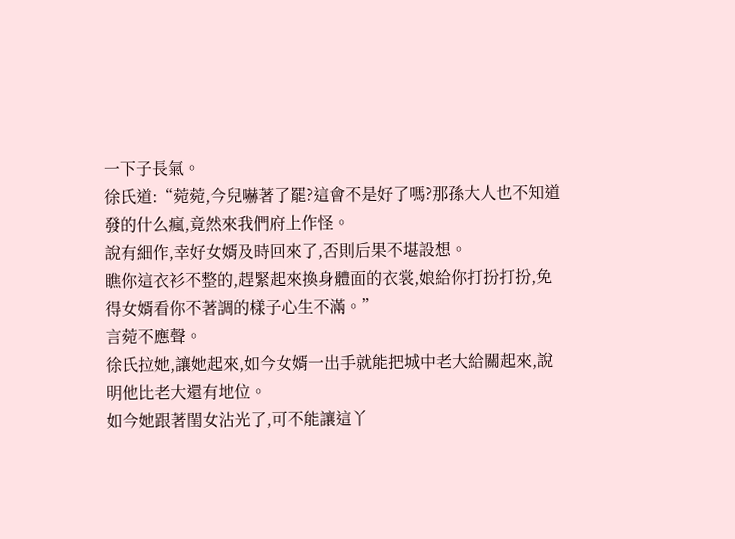一下子長氣。
徐氏道:“菀菀,今兒嚇著了罷?這會不是好了嗎?那孫大人也不知道發的什么瘋,竟然來我們府上作怪。
說有細作,幸好女婿及時回來了,否則后果不堪設想。
瞧你這衣衫不整的,趕緊起來換身體面的衣裳,娘給你打扮打扮,免得女婿看你不著調的樣子心生不滿。”
言菀不應聲。
徐氏拉她,讓她起來,如今女婿一出手就能把城中老大給關起來,說明他比老大還有地位。
如今她跟著閨女沾光了,可不能讓這丫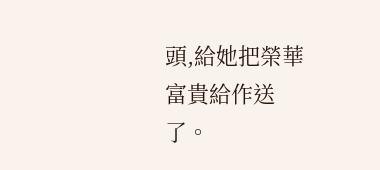頭,給她把榮華富貴給作送了。